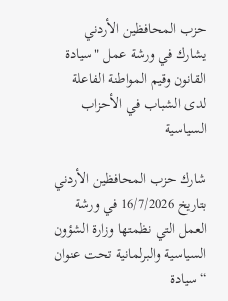حزب المحافظين الأردني يشارك في ورشة عمل "سيادة القانون وقيم المواطنة الفاعلة لدى الشباب في الأحزاب السياسية

شارك حزب المحافظين الأردني بتاريخ 16/7/2026 في ورشة العمل التي نظمتها وزارة الشؤون السياسية والبرلمانية تحت عنوان “سيادة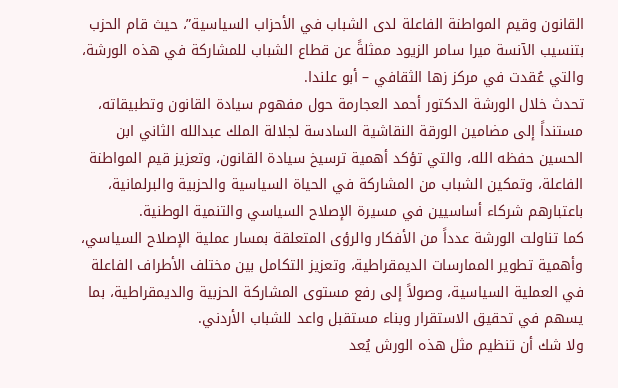القانون وقيم المواطنة الفاعلة لدى الشباب في الأحزاب السياسية”، حيث قام الحزب بتنسيب الآنسة ميرا سامر الزيود ممثلةً عن قطاع الشباب للمشاركة في هذه الورشة، والتي عُقدت في مركز زها الثقافي – أبو علندا.
تحدث خلال الورشة الدكتور أحمد العجارمة حول مفهوم سيادة القانون وتطبيقاته، مستنداً إلى مضامين الورقة النقاشية السادسة لجلالة الملك عبدالله الثاني ابن الحسين حفظه الله، والتي تؤكد أهمية ترسيخ سيادة القانون، وتعزيز قيم المواطنة الفاعلة، وتمكين الشباب من المشاركة في الحياة السياسية والحزبية والبرلمانية، باعتبارهم شركاء أساسيين في مسيرة الإصلاح السياسي والتنمية الوطنية.
كما تناولت الورشة عدداً من الأفكار والرؤى المتعلقة بمسار عملية الإصلاح السياسي، وأهمية تطوير الممارسات الديمقراطية، وتعزيز التكامل بين مختلف الأطراف الفاعلة في العملية السياسية، وصولاً إلى رفع مستوى المشاركة الحزبية والديمقراطية، بما يسهم في تحقيق الاستقرار وبناء مستقبل واعد للشباب الأردني.
ولا شك أن تنظيم مثل هذه الورش يُعد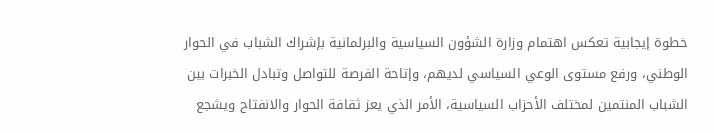خطوة إيجابية تعكس اهتمام وزارة الشؤون السياسية والبرلمانية بإشراك الشباب في الحوار الوطني، ورفع مستوى الوعي السياسي لديهم، وإتاحة الفرصة للتواصل وتبادل الخبرات بين الشباب المنتمين لمختلف الأحزاب السياسية، الأمر الذي يعز ثقافة الحوار والانفتاح ويشجع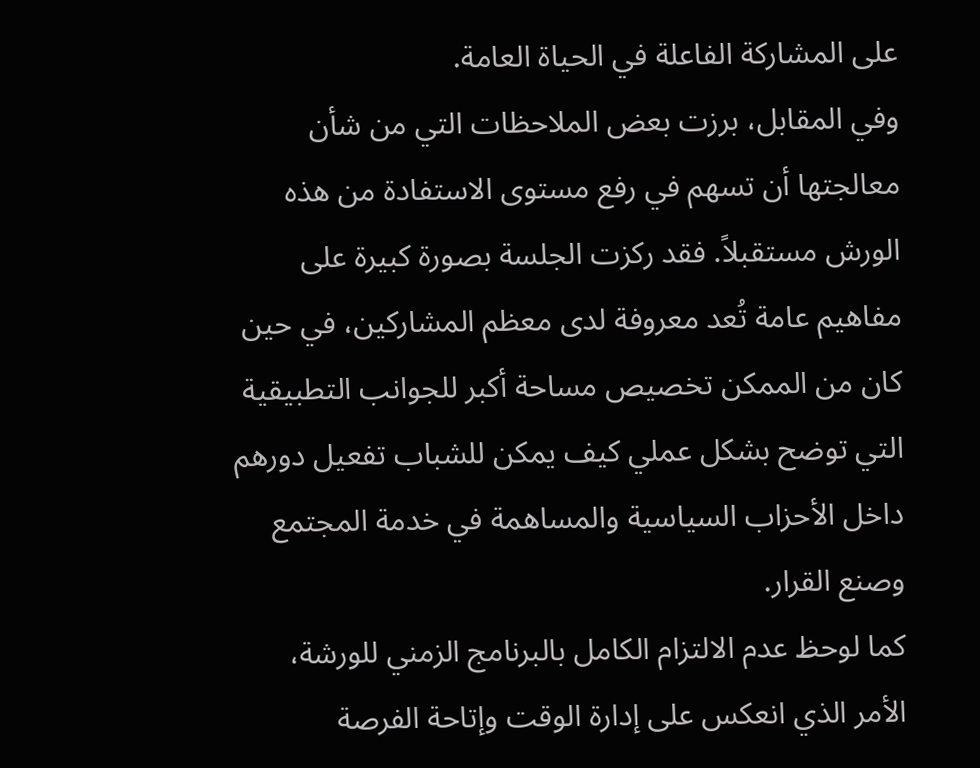على المشاركة الفاعلة في الحياة العامة.
وفي المقابل، برزت بعض الملاحظات التي من شأن معالجتها أن تسهم في رفع مستوى الاستفادة من هذه الورش مستقبلاً. فقد ركزت الجلسة بصورة كبيرة على مفاهيم عامة تُعد معروفة لدى معظم المشاركين، في حين كان من الممكن تخصيص مساحة أكبر للجوانب التطبيقية التي توضح بشكل عملي كيف يمكن للشباب تفعيل دورهم داخل الأحزاب السياسية والمساهمة في خدمة المجتمع وصنع القرار.
كما لوحظ عدم الالتزام الكامل بالبرنامج الزمني للورشة، الأمر الذي انعكس على إدارة الوقت وإتاحة الفرصة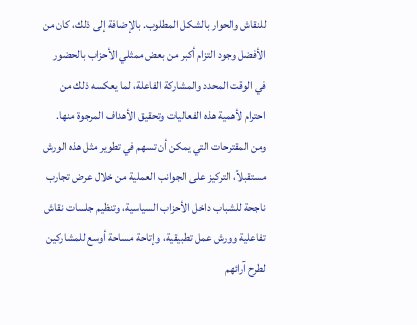للنقاش والحوار بالشكل المطلوب. بالإضافة إلى ذلك، كان من الأفضل وجود التزام أكبر من بعض ممثلي الأحزاب بالحضور في الوقت المحدد والمشاركة الفاعلة، لما يعكسه ذلك من احترام لأهمية هذه الفعاليات وتحقيق الأهداف المرجوة منها.
ومن المقترحات التي يمكن أن تسهم في تطوير مثل هذه الورش مستقبلاً، التركيز على الجوانب العملية من خلال عرض تجارب ناجحة للشباب داخل الأحزاب السياسية، وتنظيم جلسات نقاش تفاعلية وورش عمل تطبيقية، وإتاحة مساحة أوسع للمشاركين لطرح آرائهم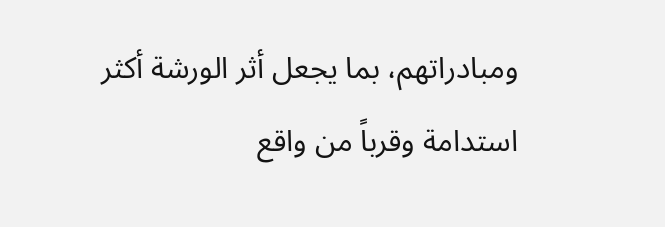ومبادراتهم، بما يجعل أثر الورشة أكثر استدامة وقرباً من واقع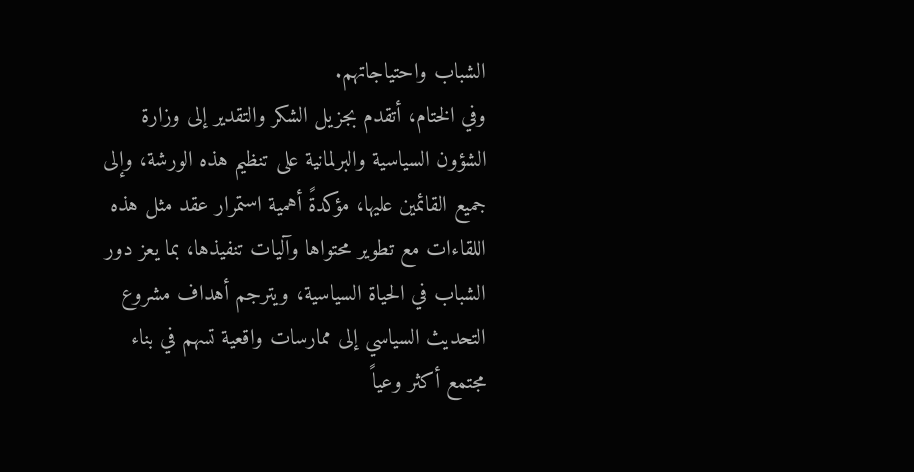الشباب واحتياجاتهم.
وفي الختام، أتقدم بجزيل الشكر والتقدير إلى وزارة الشؤون السياسية والبرلمانية على تنظيم هذه الورشة، وإلى جميع القائمين عليها، مؤكدةً أهمية استمرار عقد مثل هذه اللقاءات مع تطوير محتواها وآليات تنفيذها، بما يعز دور الشباب في الحياة السياسية، ويترجم أهداف مشروع التحديث السياسي إلى ممارسات واقعية تسهم في بناء مجتمع أكثر وعياً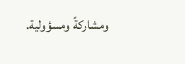ومشاركةً ومسؤولية.